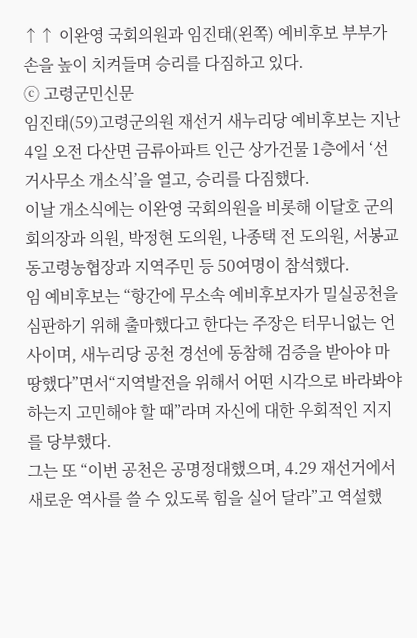↑↑ 이완영 국회의원과 임진태(왼쪽) 예비후보 부부가 손을 높이 치켜들며 승리를 다짐하고 있다.
ⓒ 고령군민신문
임진태(59)고령군의원 재선거 새누리당 예비후보는 지난 4일 오전 다산면 금류아파트 인근 상가건물 1층에서 ‘선거사무소 개소식’을 열고, 승리를 다짐했다.
이날 개소식에는 이완영 국회의원을 비롯해 이달호 군의회의장과 의원, 박정현 도의원, 나종택 전 도의원, 서봉교 동고령농협장과 지역주민 등 50여명이 참석했다.
임 예비후보는 “항간에 무소속 예비후보자가 밀실공천을 심판하기 위해 출마했다고 한다는 주장은 터무니없는 언사이며, 새누리당 공천 경선에 동참해 검증을 받아야 마땅했다”면서“지역발전을 위해서 어떤 시각으로 바라봐야 하는지 고민해야 할 때”라며 자신에 대한 우회적인 지지를 당부했다.
그는 또 “이번 공천은 공명정대했으며, 4.29 재선거에서 새로운 역사를 쓸 수 있도록 힘을 실어 달라”고 역설했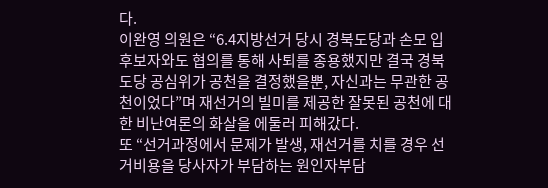다.
이완영 의원은 “6.4지방선거 당시 경북도당과 손모 입후보자와도 협의를 통해 사퇴를 종용했지만 결국 경북도당 공심위가 공천을 결정했을뿐, 자신과는 무관한 공천이었다”며 재선거의 빌미를 제공한 잘못된 공천에 대한 비난여론의 화살을 에둘러 피해갔다.
또 “선거과정에서 문제가 발생, 재선거를 치를 경우 선거비용을 당사자가 부담하는 원인자부담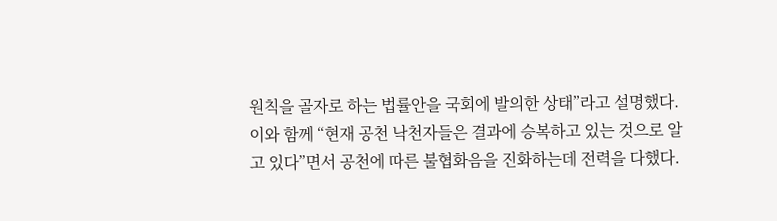원칙을 골자로 하는 법률안을 국회에 발의한 상태”라고 설명했다.
이와 함께 “현재 공천 낙천자들은 결과에 승복하고 있는 것으로 알고 있다”면서 공천에 따른 불협화음을 진화하는데 전력을 다했다.